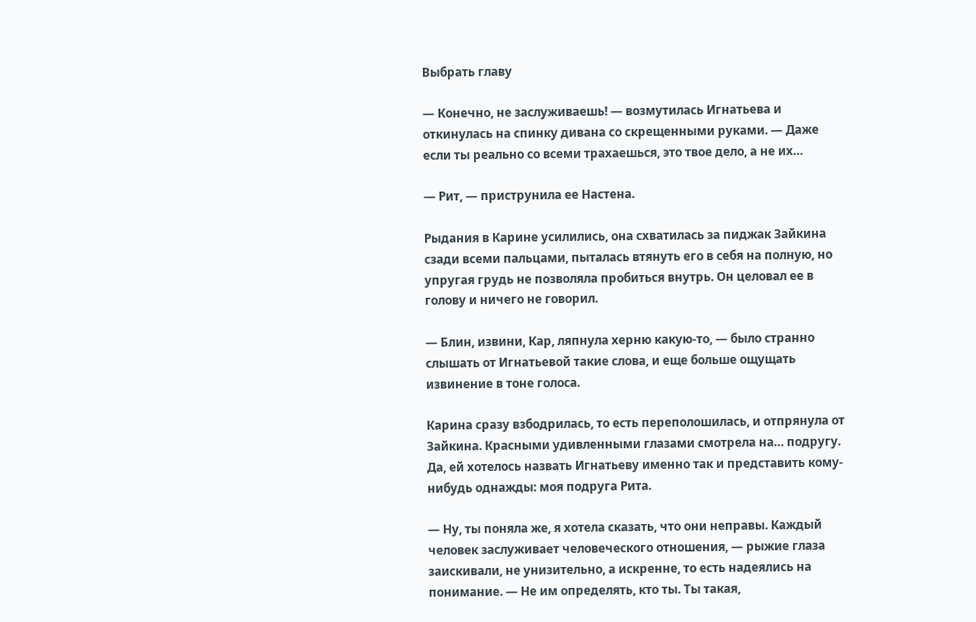Выбрать главу

— Конечно, не заслуживаешь! — возмутилась Игнатьева и откинулась на спинку дивана со скрещенными руками. — Даже если ты реально со всеми трахаешься, это твое дело, а не их…

— Рит, — приструнила ее Настена.

Рыдания в Карине усилились, она схватилась за пиджак Зайкина сзади всеми пальцами, пыталась втянуть его в себя на полную, но упругая грудь не позволяла пробиться внутрь. Он целовал ее в голову и ничего не говорил.

— Блин, извини, Кар, ляпнула херню какую-то, — было странно слышать от Игнатьевой такие слова, и еще больше ощущать извинение в тоне голоса.

Карина сразу взбодрилась, то есть переполошилась, и отпрянула от Зайкина. Красными удивленными глазами смотрела на… подругу. Да, ей хотелось назвать Игнатьеву именно так и представить кому-нибудь однажды: моя подруга Рита.

— Ну, ты поняла же, я хотела сказать, что они неправы. Каждый человек заслуживает человеческого отношения, — рыжие глаза заискивали, не унизительно, а искренне, то есть надеялись на понимание. — Не им определять, кто ты. Ты такая,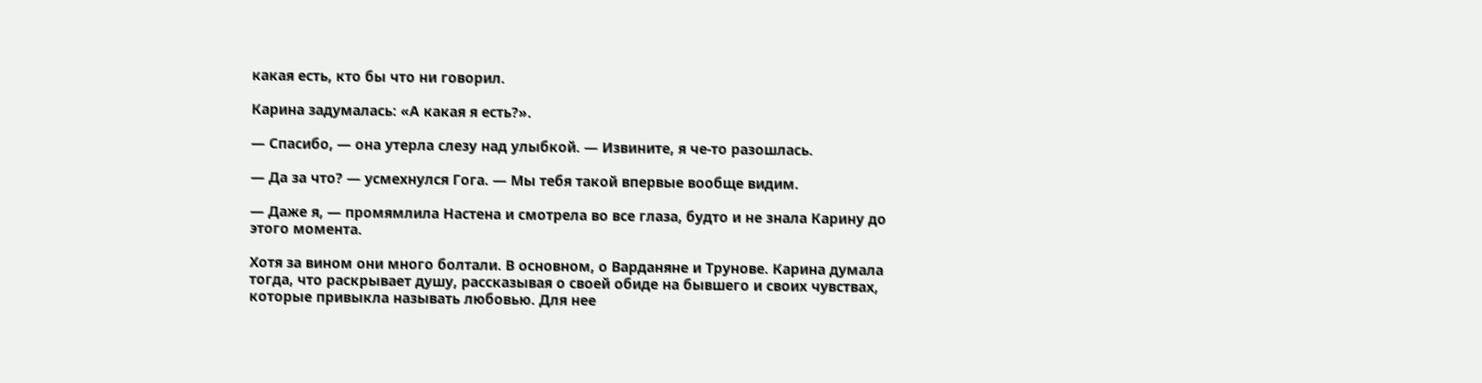какая есть, кто бы что ни говорил.

Карина задумалась: «А какая я есть?».

— Спасибо, — она утерла слезу над улыбкой. — Извините, я че-то разошлась.

— Да за что? — усмехнулся Гога. — Мы тебя такой впервые вообще видим.

— Даже я, — промямлила Настена и смотрела во все глаза, будто и не знала Карину до этого момента.

Хотя за вином они много болтали. В основном, о Варданяне и Трунове. Карина думала тогда, что раскрывает душу, рассказывая о своей обиде на бывшего и своих чувствах, которые привыкла называть любовью. Для нее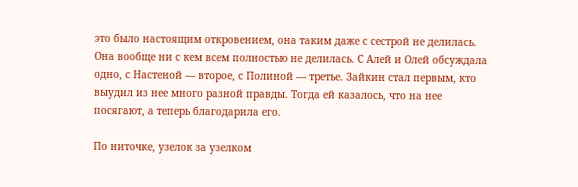это было настоящим откровением, она таким даже с сестрой не делилась. Она вообще ни с кем всем полностью не делилась. С Алей и Олей обсуждала одно, с Настеной — второе, с Полиной — третье. Зайкин стал первым, кто выудил из нее много разной правды. Тогда ей казалось, что на нее посягают, а теперь благодарила его.

По ниточке, узелок за узелком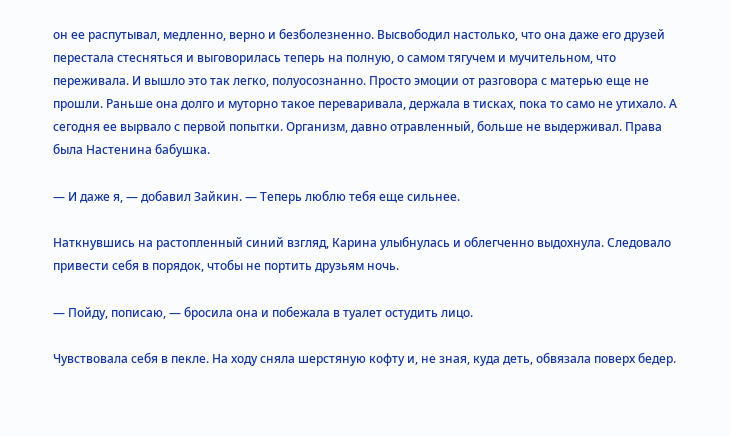он ее распутывал, медленно, верно и безболезненно. Высвободил настолько, что она даже его друзей перестала стесняться и выговорилась теперь на полную, о самом тягучем и мучительном, что переживала. И вышло это так легко, полуосознанно. Просто эмоции от разговора с матерью еще не прошли. Раньше она долго и муторно такое переваривала, держала в тисках, пока то само не утихало. А сегодня ее вырвало с первой попытки. Организм, давно отравленный, больше не выдерживал. Права была Настенина бабушка.

— И даже я, — добавил Зайкин. — Теперь люблю тебя еще сильнее.

Наткнувшись на растопленный синий взгляд, Карина улыбнулась и облегченно выдохнула. Следовало привести себя в порядок, чтобы не портить друзьям ночь.

— Пойду, пописаю, — бросила она и побежала в туалет остудить лицо.

Чувствовала себя в пекле. На ходу сняла шерстяную кофту и, не зная, куда деть, обвязала поверх бедер.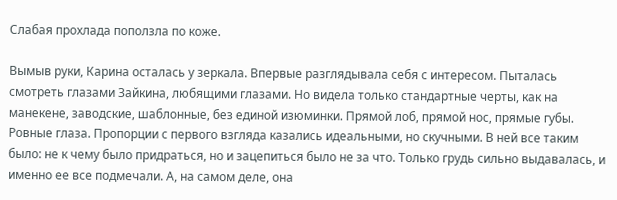Слабая прохлада поползла по коже.

Вымыв руки, Карина осталась у зеркала. Впервые разглядывала себя с интересом. Пыталась смотреть глазами Зайкина, любящими глазами. Но видела только стандартные черты, как на манекене, заводские, шаблонные, без единой изюминки. Прямой лоб, прямой нос, прямые губы. Ровные глаза. Пропорции с первого взгляда казались идеальными, но скучными. В ней все таким было: не к чему было придраться, но и зацепиться было не за что. Только грудь сильно выдавалась, и именно ее все подмечали. А, на самом деле, она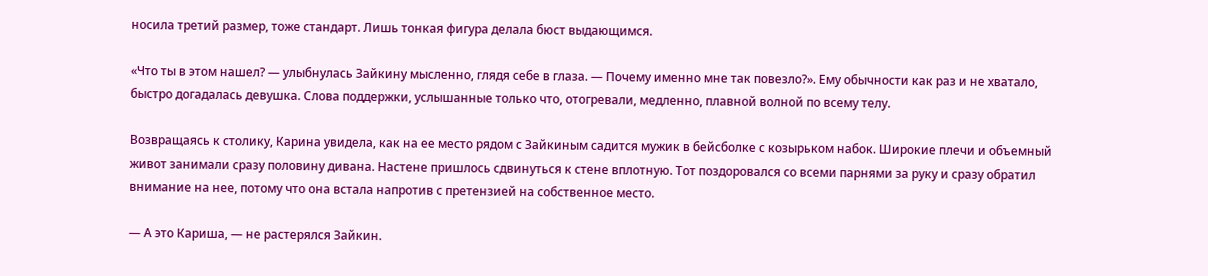носила третий размер, тоже стандарт. Лишь тонкая фигура делала бюст выдающимся.

«Что ты в этом нашел? — улыбнулась Зайкину мысленно, глядя себе в глаза. — Почему именно мне так повезло?». Ему обычности как раз и не хватало, быстро догадалась девушка. Слова поддержки, услышанные только что, отогревали, медленно, плавной волной по всему телу.

Возвращаясь к столику, Карина увидела, как на ее место рядом с Зайкиным садится мужик в бейсболке с козырьком набок. Широкие плечи и объемный живот занимали сразу половину дивана. Настене пришлось сдвинуться к стене вплотную. Тот поздоровался со всеми парнями за руку и сразу обратил внимание на нее, потому что она встала напротив с претензией на собственное место.

— А это Кариша, — не растерялся Зайкин.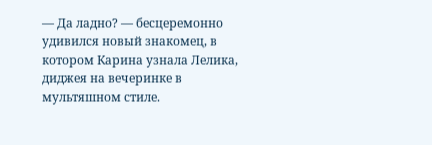— Да ладно? — бесцеремонно удивился новый знакомец, в котором Карина узнала Лелика, диджея на вечеринке в мультяшном стиле.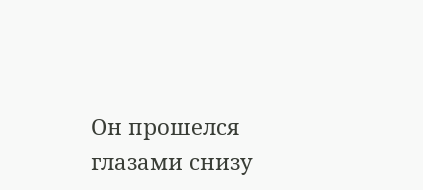Он прошелся глазами снизу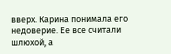вверх. Карина понимала его недоверие. Ее все считали шлюхой, а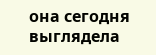она сегодня выглядела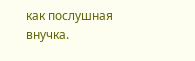как послушная внучка.